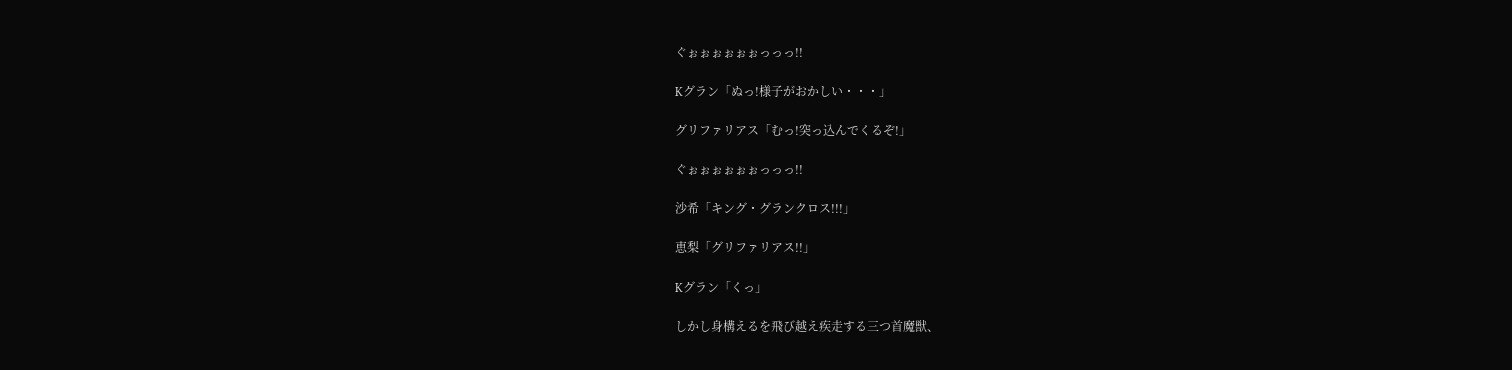ぐぉぉぉぉぉぉっっっ!!

Kグラン「ぬっ!様子がおかしい・・・」

グリファリアス「むっ!突っ込んでくるぞ!」

ぐぉぉぉぉぉぉっっっ!!

沙希「キング・グランクロス!!!」

恵梨「グリファリアス!!」

Kグラン「くっ」

しかし身構えるを飛び越え疾走する三つ首魔獣、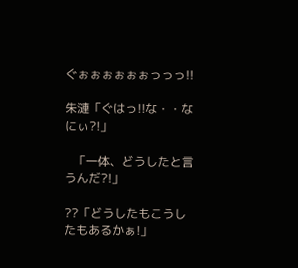ぐぉぉぉぉぉぉっっっ!!

朱漣「ぐはっ!!な・・なにぃ?!」

   「一体、どうしたと言うんだ?!」

??「どうしたもこうしたもあるかぁ!」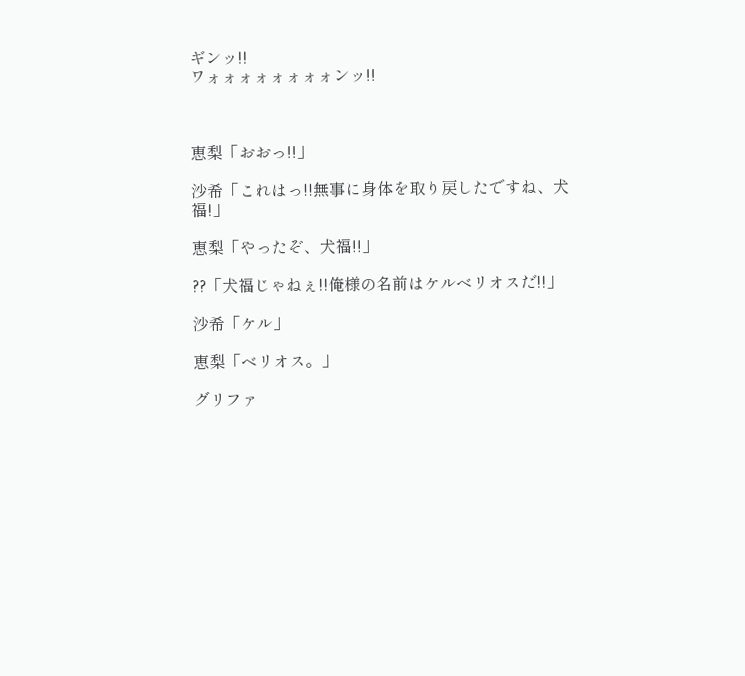ギンッ!!
ワォォォォォォォォンッ!!



恵梨「おおっ!!」

沙希「これはっ!!無事に身体を取り戻したですね、犬福!」

恵梨「やったぞ、犬福!!」

??「犬福じゃねぇ!!俺様の名前はケルベリオスだ!!」

沙希「ケル」

恵梨「ベリオス。」

グリファ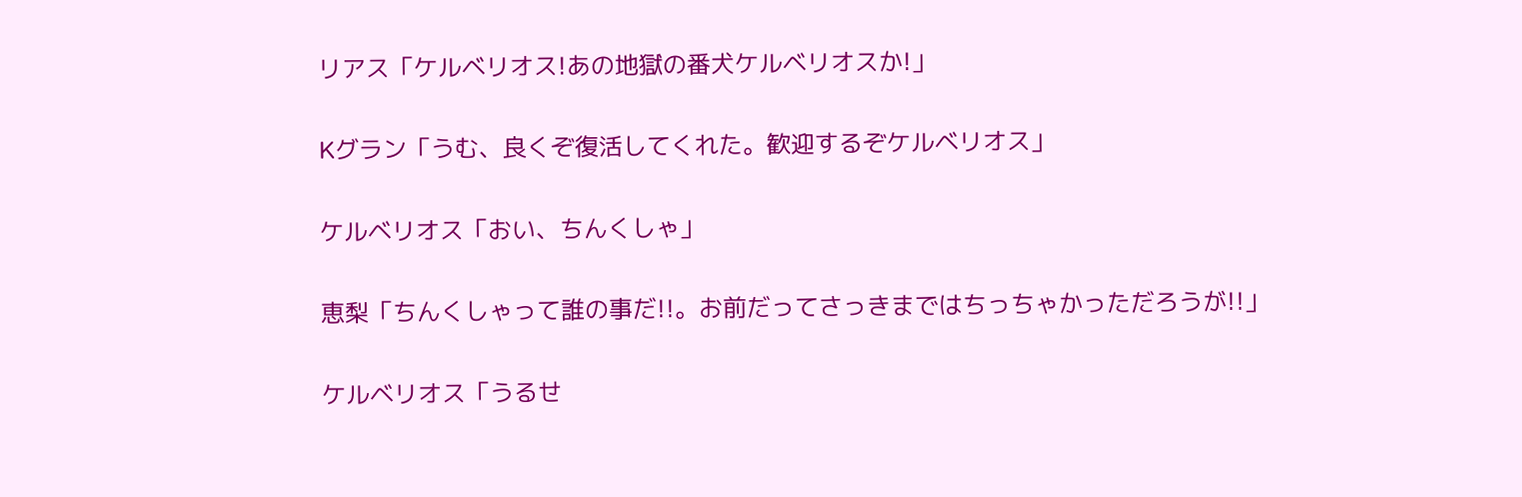リアス「ケルベリオス!あの地獄の番犬ケルベリオスか!」

Kグラン「うむ、良くぞ復活してくれた。歓迎するぞケルベリオス」

ケルベリオス「おい、ちんくしゃ」

恵梨「ちんくしゃって誰の事だ!!。お前だってさっきまではちっちゃかっただろうが!!」

ケルベリオス「うるせ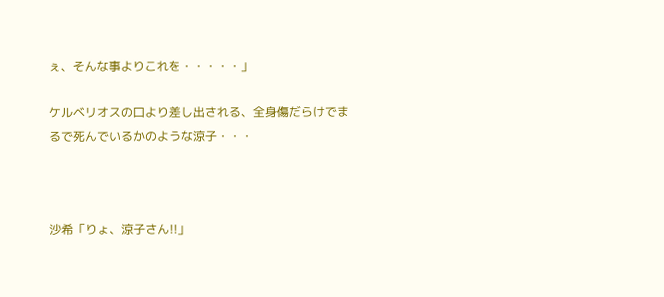ぇ、そんな事よりこれを・・・・・」

ケルベリオスの口より差し出される、全身傷だらけでまるで死んでいるかのような涼子・・・



沙希「りょ、涼子さん!!」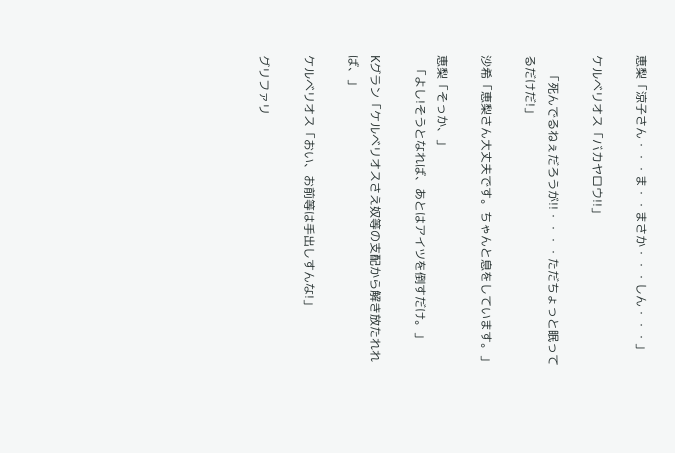恵梨「涼子さん・・・ま・・まさか・・・しん・・・」

ケルベリオス「バカヤロウ!!」

     「死んでるねぇだろうが!!・・・・ただちょっと眠ってるだけだ!」

沙希「恵梨さん大丈夫です。ちゃんと息をしています。」

恵梨「そっか、」
   「よし!そうとなれば、あとはアイツを倒すだけ。」

Kグラン「ケルベリオスさえ奴等の支配から解き放たれれば、」

ケルベリオス「おい、お前等は手出しすんな!」

グリファリ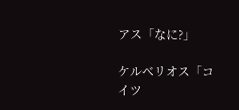アス「なに?」

ケルベリオス「コイツ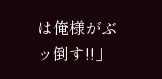は俺様がぶッ倒す!!」